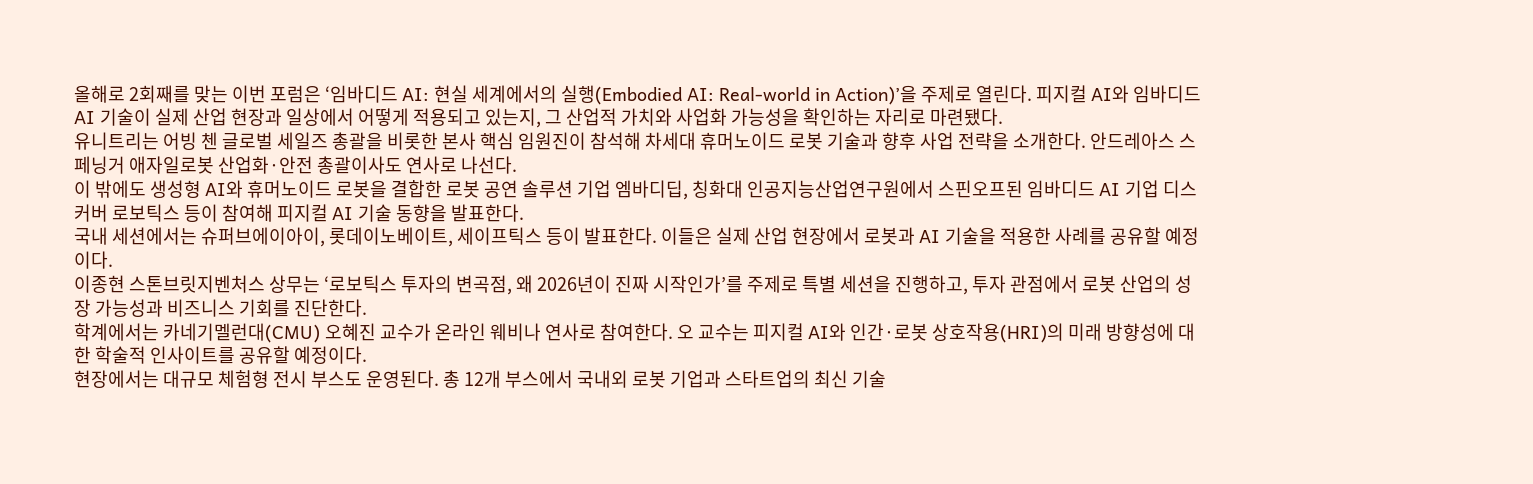올해로 2회째를 맞는 이번 포럼은 ‘임바디드 AI: 현실 세계에서의 실행(Embodied AI: Real-world in Action)’을 주제로 열린다. 피지컬 AI와 임바디드 AI 기술이 실제 산업 현장과 일상에서 어떻게 적용되고 있는지, 그 산업적 가치와 사업화 가능성을 확인하는 자리로 마련됐다.
유니트리는 어빙 첸 글로벌 세일즈 총괄을 비롯한 본사 핵심 임원진이 참석해 차세대 휴머노이드 로봇 기술과 향후 사업 전략을 소개한다. 안드레아스 스페닝거 애자일로봇 산업화·안전 총괄이사도 연사로 나선다.
이 밖에도 생성형 AI와 휴머노이드 로봇을 결합한 로봇 공연 솔루션 기업 엠바디딥, 칭화대 인공지능산업연구원에서 스핀오프된 임바디드 AI 기업 디스커버 로보틱스 등이 참여해 피지컬 AI 기술 동향을 발표한다.
국내 세션에서는 슈퍼브에이아이, 롯데이노베이트, 세이프틱스 등이 발표한다. 이들은 실제 산업 현장에서 로봇과 AI 기술을 적용한 사례를 공유할 예정이다.
이종현 스톤브릿지벤처스 상무는 ‘로보틱스 투자의 변곡점, 왜 2026년이 진짜 시작인가’를 주제로 특별 세션을 진행하고, 투자 관점에서 로봇 산업의 성장 가능성과 비즈니스 기회를 진단한다.
학계에서는 카네기멜런대(CMU) 오혜진 교수가 온라인 웨비나 연사로 참여한다. 오 교수는 피지컬 AI와 인간·로봇 상호작용(HRI)의 미래 방향성에 대한 학술적 인사이트를 공유할 예정이다.
현장에서는 대규모 체험형 전시 부스도 운영된다. 총 12개 부스에서 국내외 로봇 기업과 스타트업의 최신 기술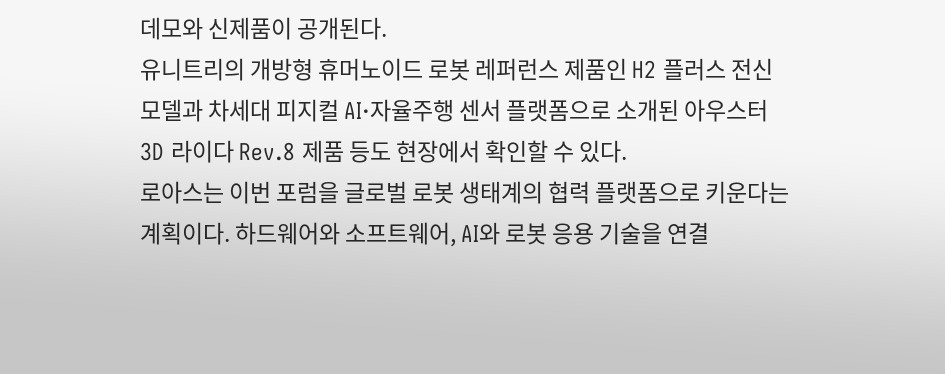데모와 신제품이 공개된다.
유니트리의 개방형 휴머노이드 로봇 레퍼런스 제품인 H2 플러스 전신 모델과 차세대 피지컬 AI·자율주행 센서 플랫폼으로 소개된 아우스터 3D 라이다 Rev.8 제품 등도 현장에서 확인할 수 있다.
로아스는 이번 포럼을 글로벌 로봇 생태계의 협력 플랫폼으로 키운다는 계획이다. 하드웨어와 소프트웨어, AI와 로봇 응용 기술을 연결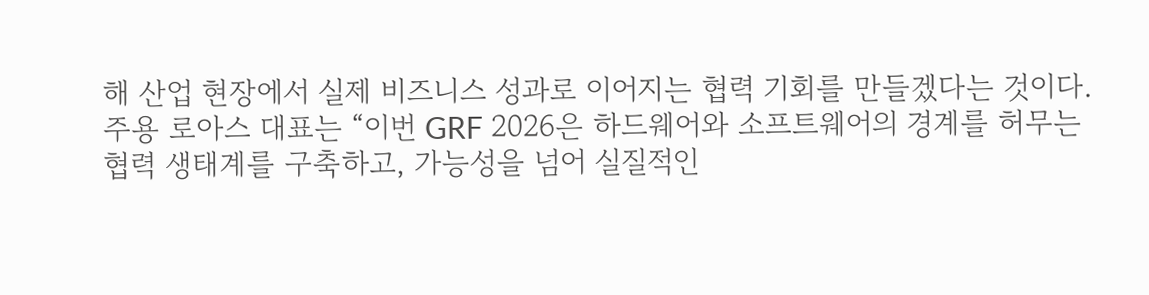해 산업 현장에서 실제 비즈니스 성과로 이어지는 협력 기회를 만들겠다는 것이다.
주용 로아스 대표는 “이번 GRF 2026은 하드웨어와 소프트웨어의 경계를 허무는 협력 생태계를 구축하고, 가능성을 넘어 실질적인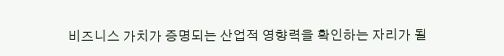비즈니스 가치가 증명되는 산업적 영향력을 확인하는 자리가 될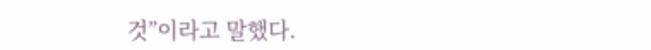것”이라고 말했다.